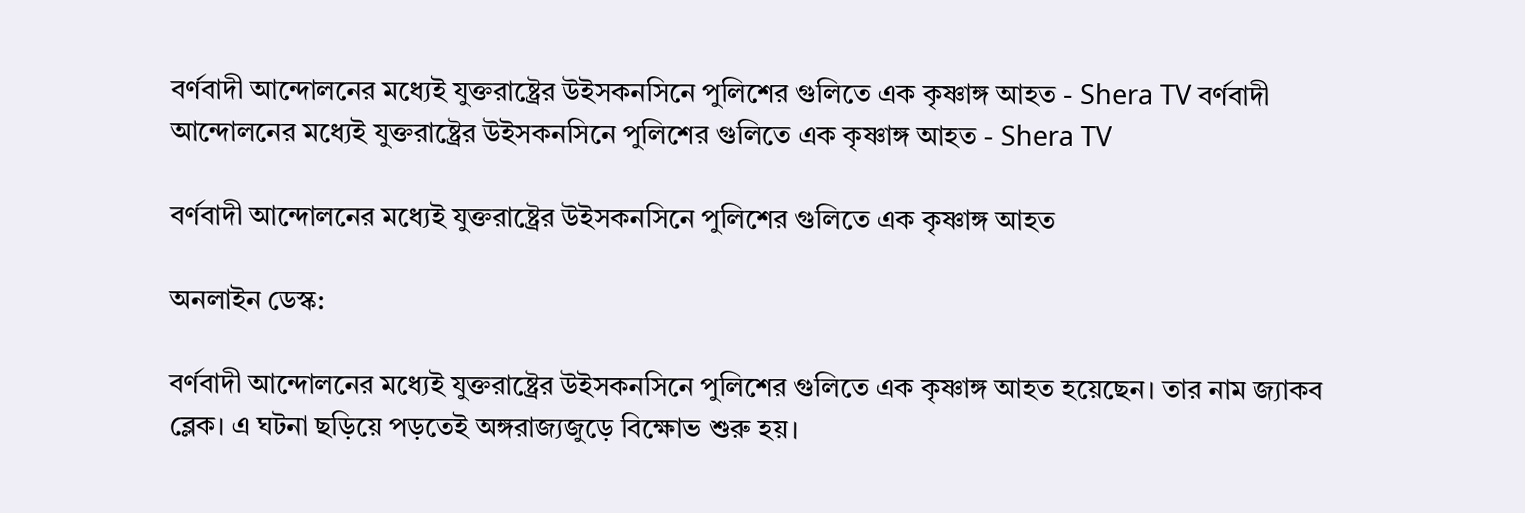বর্ণবাদী আন্দোলনের মধ্যেই যুক্তরাষ্ট্রের উইসকনসিনে পুলিশের গুলিতে এক কৃষ্ণাঙ্গ আহত - Shera TV বর্ণবাদী আন্দোলনের মধ্যেই যুক্তরাষ্ট্রের উইসকনসিনে পুলিশের গুলিতে এক কৃষ্ণাঙ্গ আহত - Shera TV

বর্ণবাদী আন্দোলনের মধ্যেই যুক্তরাষ্ট্রের উইসকনসিনে পুলিশের গুলিতে এক কৃষ্ণাঙ্গ আহত

অনলাইন ডেস্ক:

বর্ণবাদী আন্দোলনের মধ্যেই যুক্তরাষ্ট্রের উইসকনসিনে পুলিশের গুলিতে এক কৃষ্ণাঙ্গ আহত হয়েছেন। তার নাম জ্যাকব ব্লেক। এ ঘটনা ছড়িয়ে পড়তেই অঙ্গরাজ্যজুড়ে বিক্ষোভ শুরু হয়।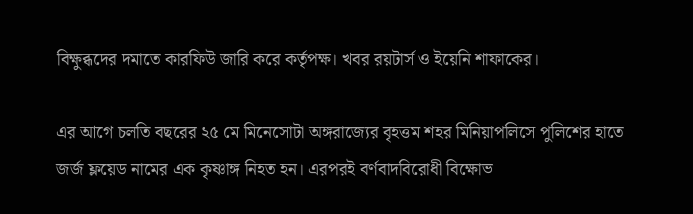বিক্ষুব্ধদের দমাতে কারফিউ জারি করে কর্তৃপক্ষ। খবর রয়টার্স ও ইয়েনি শাফাকের।

এর আগে চলতি বছরের ২৫ মে মিনেসোটা অঙ্গরাজ্যের বৃহত্তম শহর মিনিয়াপলিসে পুলিশের হাতে জর্জ ফ্লয়েড নামের এক কৃষ্ণাঙ্গ নিহত হন। এরপরই বর্ণবাদবিরোধী বিক্ষোভ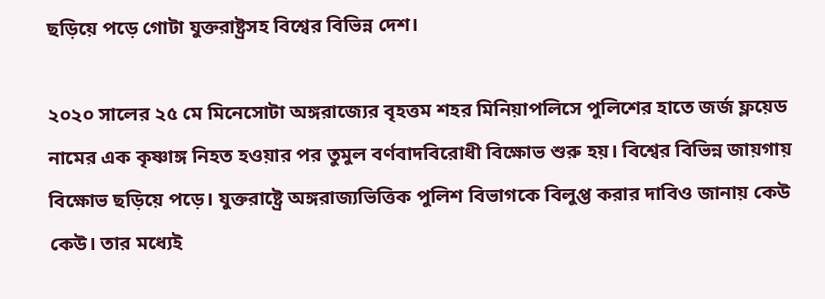ছড়িয়ে পড়ে গোটা যুক্তরাষ্ট্রসহ বিশ্বের বিভিন্ন দেশ।

২০২০ সালের ২৫ মে মিনেসোটা অঙ্গরাজ্যের বৃহত্তম শহর মিনিয়াপলিসে পুলিশের হাতে জর্জ ফ্লয়েড নামের এক কৃষ্ণাঙ্গ নিহত হওয়ার পর তুমুল বর্ণবাদবিরোধী বিক্ষোভ শুরু হয়। বিশ্বের বিভিন্ন জায়গায় বিক্ষোভ ছড়িয়ে পড়ে। যুক্তরাষ্ট্রে অঙ্গরাজ্যভিত্তিক পুলিশ বিভাগকে বিলুপ্ত করার দাবিও জানায় কেউ কেউ। তার মধ্যেই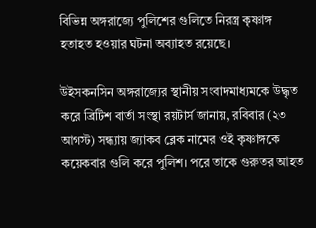বিভিন্ন অঙ্গরাজ্যে পুলিশের গুলিতে নিরস্ত্র কৃষ্ণাঙ্গ হতাহত হওয়ার ঘটনা অব্যাহত রয়েছে।

উইসকনসিন অঙ্গরাজ্যের স্থানীয় সংবাদমাধ্যমকে উদ্ধৃত করে ব্রিটিশ বার্তা সংস্থা রয়টার্স জানায়, রবিবার (২৩ আগস্ট) সন্ধ্যায় জ্যাকব ব্লেক নামের ওই কৃষ্ণাঙ্গকে কয়েকবার গুলি করে পুলিশ। পরে তাকে গুরুতর আহত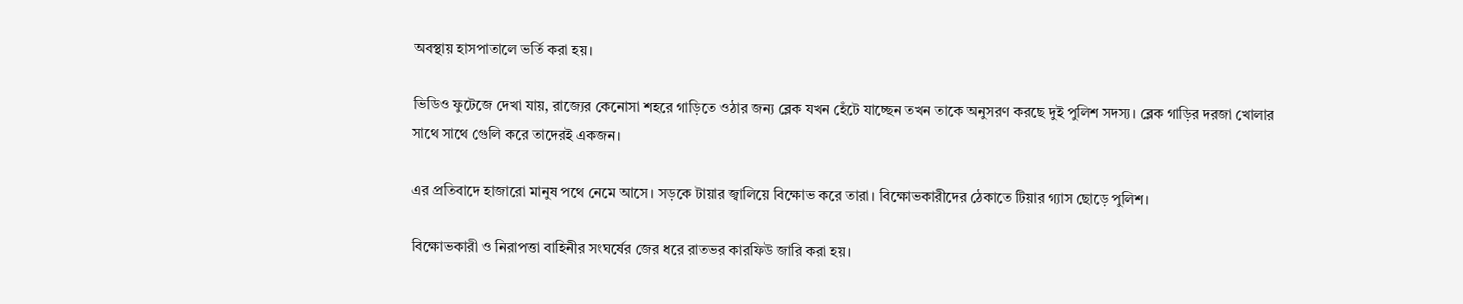অবস্থায় হাসপাতালে ভর্তি করা হয়।

ভিডিও ফুটেজে দেখা যায়, রাজ্যের কেনোসা শহরে গাড়িতে ওঠার জন্য ব্লেক যখন হেঁটে যাচ্ছেন তখন তাকে অনুসরণ করছে দুই পুলিশ সদস্য। ব্লেক গাড়ির দরজা খোলার সাথে সাথে গেুলি করে তাদেরই একজন।

এর প্রতিবাদে হাজারো মানুষ পথে নেমে আসে। সড়কে টায়ার জ্বালিয়ে বিক্ষোভ করে তারা। বিক্ষোভকারীদের ঠেকাতে টিয়ার গ্যাস ছোড়ে পুলিশ।

বিক্ষোভকারী ও নিরাপত্তা বাহিনীর সংঘর্ষের জের ধরে রাতভর কারফিউ জারি করা হয়।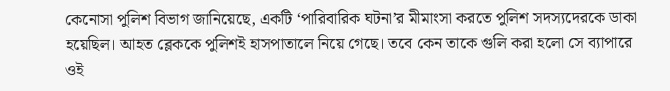কেনোসা পুলিশ বিভাগ জানিয়েছে, একটি ‘পারিবারিক ঘটনা’র মীমাংসা করতে পুলিশ সদস্যদেরকে ডাকা হয়েছিল। আহত ব্লেককে পুলিশই হাসপাতালে নিয়ে গেছে। তবে কেন তাকে গুলি করা হলো সে ব্যাপারে ওই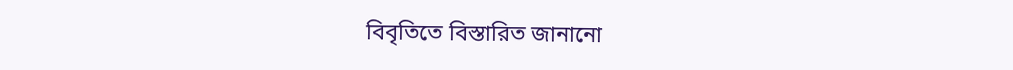বিবৃতিতে বিস্তারিত জানানো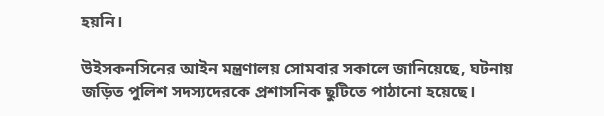হয়নি।

উইসকনসিনের আইন মন্ত্রণালয় সোমবার সকালে জানিয়েছে, ঘটনায় জড়িত পুলিশ সদস্যদেরকে প্রশাসনিক ছুটিতে পাঠানো হয়েছে।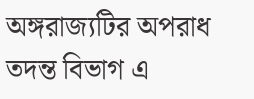অঙ্গরাজ্যটির অপরাধ তদন্ত বিভাগ এ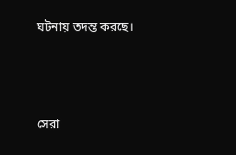ঘটনায় তদন্ত করছে।



সেরা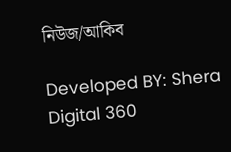নিউজ/আকিব

Developed BY: Shera Digital 360